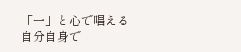「一」と心で唱える
自分自身で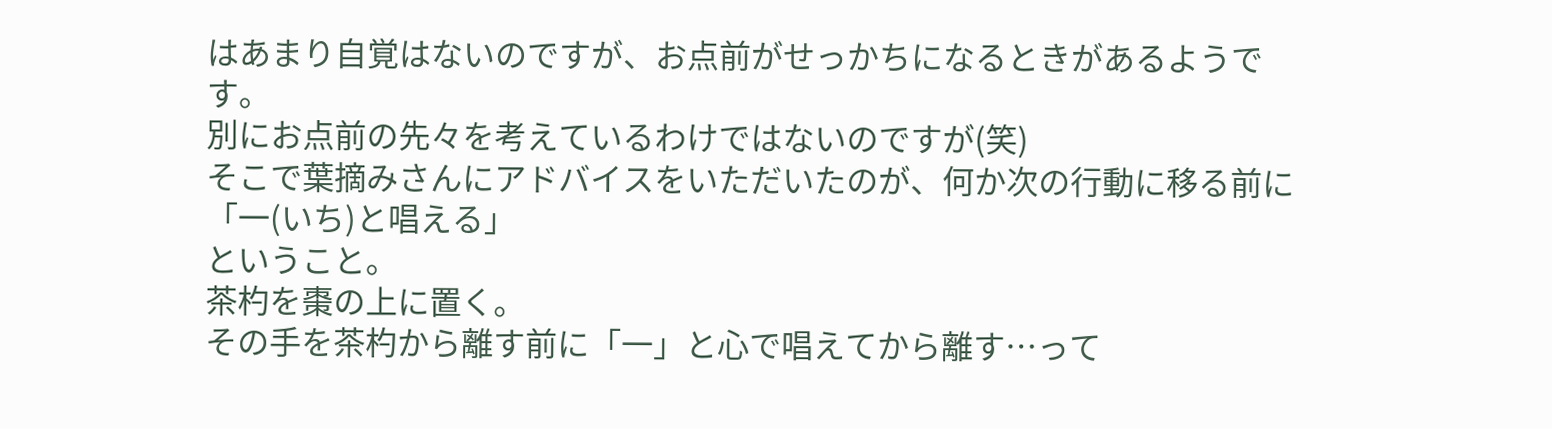はあまり自覚はないのですが、お点前がせっかちになるときがあるようです。
別にお点前の先々を考えているわけではないのですが(笑)
そこで葉摘みさんにアドバイスをいただいたのが、何か次の行動に移る前に
「一(いち)と唱える」
ということ。
茶杓を棗の上に置く。
その手を茶杓から離す前に「一」と心で唱えてから離す…って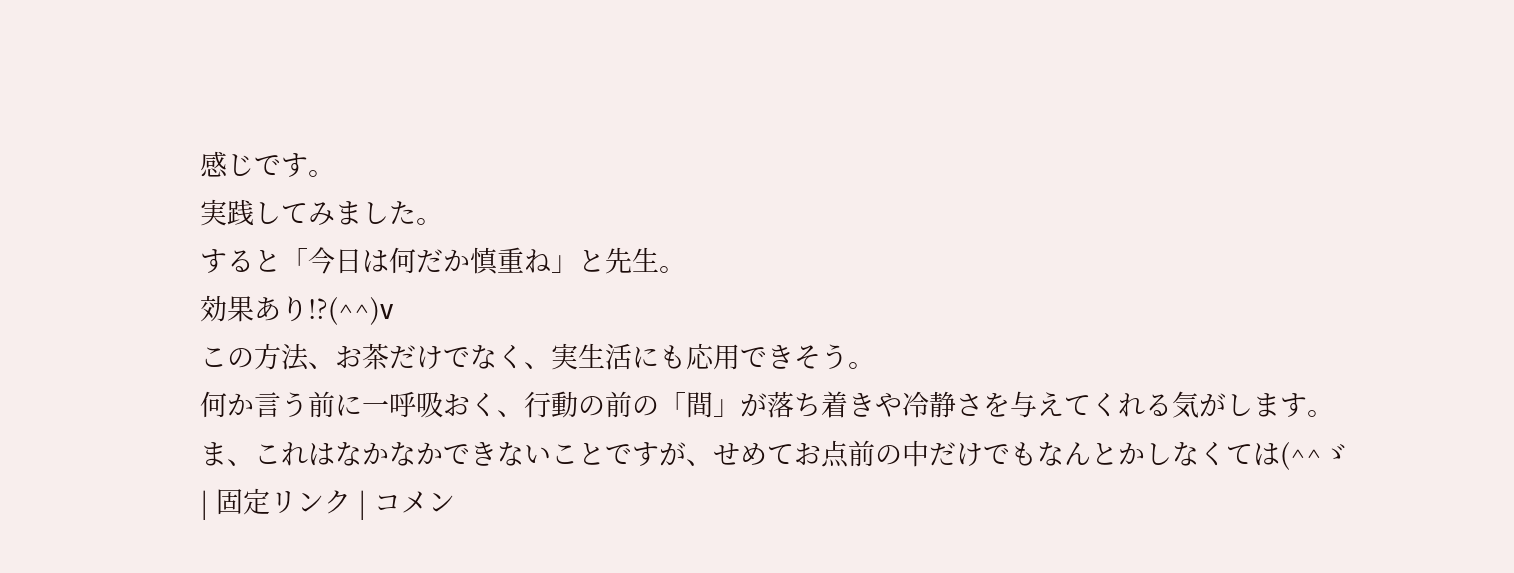感じです。
実践してみました。
すると「今日は何だか慎重ね」と先生。
効果あり!?(^^)v
この方法、お茶だけでなく、実生活にも応用できそう。
何か言う前に一呼吸おく、行動の前の「間」が落ち着きや冷静さを与えてくれる気がします。
ま、これはなかなかできないことですが、せめてお点前の中だけでもなんとかしなくては(^^ゞ
| 固定リンク | コメン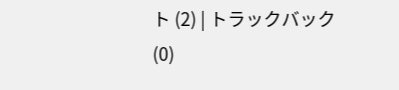ト (2) | トラックバック (0)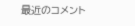最近のコメント